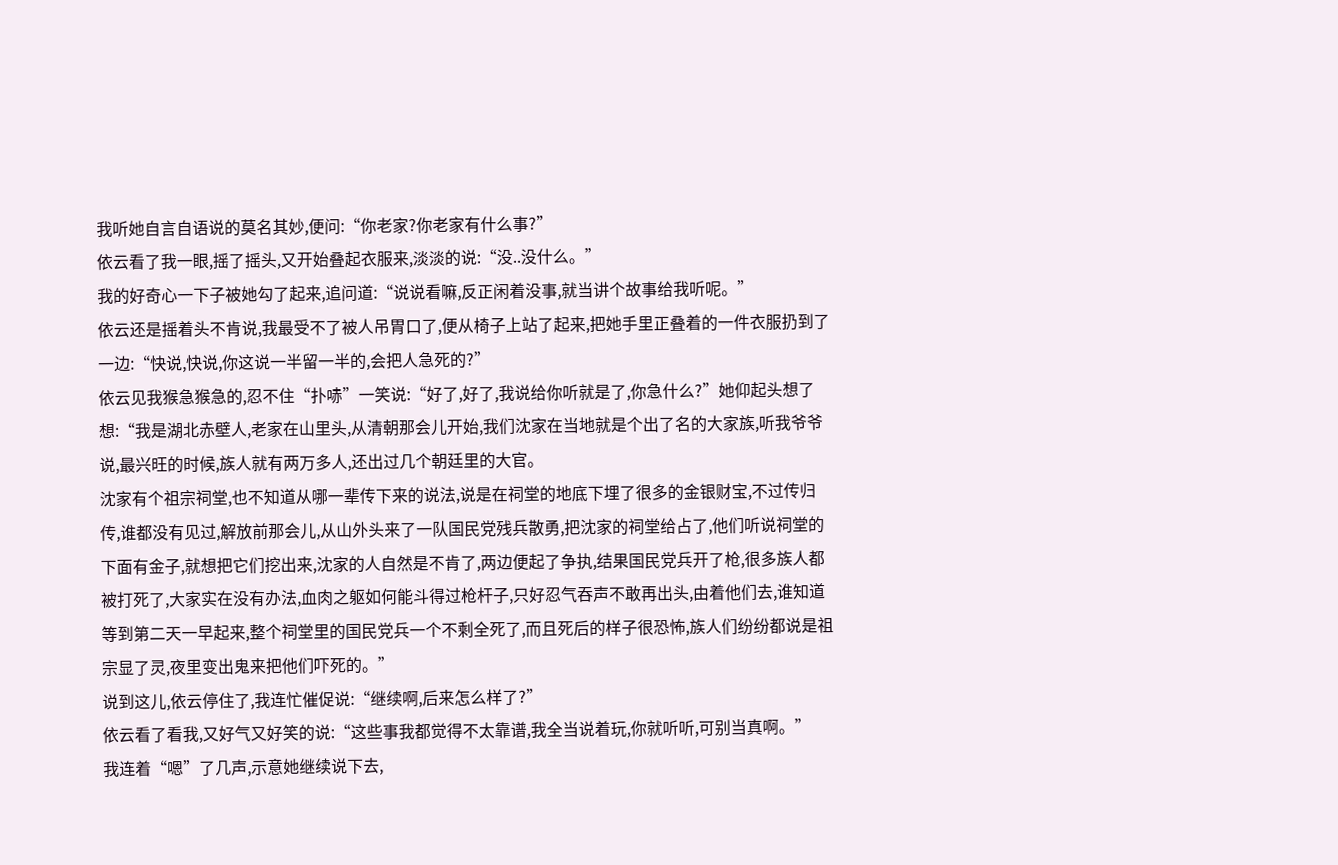我听她自言自语说的莫名其妙,便问:“你老家?你老家有什么事?”
依云看了我一眼,摇了摇头,又开始叠起衣服来,淡淡的说:“没..没什么。”
我的好奇心一下子被她勾了起来,追问道:“说说看嘛,反正闲着没事,就当讲个故事给我听呢。”
依云还是摇着头不肯说,我最受不了被人吊胃口了,便从椅子上站了起来,把她手里正叠着的一件衣服扔到了一边:“快说,快说,你这说一半留一半的,会把人急死的?”
依云见我猴急猴急的,忍不住“扑哧”一笑说:“好了,好了,我说给你听就是了,你急什么?”她仰起头想了想:“我是湖北赤壁人,老家在山里头,从清朝那会儿开始,我们沈家在当地就是个出了名的大家族,听我爷爷说,最兴旺的时候,族人就有两万多人,还出过几个朝廷里的大官。
沈家有个祖宗祠堂,也不知道从哪一辈传下来的说法,说是在祠堂的地底下埋了很多的金银财宝,不过传归传,谁都没有见过,解放前那会儿,从山外头来了一队国民党残兵散勇,把沈家的祠堂给占了,他们听说祠堂的下面有金子,就想把它们挖出来,沈家的人自然是不肯了,两边便起了争执,结果国民党兵开了枪,很多族人都被打死了,大家实在没有办法,血肉之躯如何能斗得过枪杆子,只好忍气吞声不敢再出头,由着他们去,谁知道等到第二天一早起来,整个祠堂里的国民党兵一个不剩全死了,而且死后的样子很恐怖,族人们纷纷都说是祖宗显了灵,夜里变出鬼来把他们吓死的。”
说到这儿,依云停住了,我连忙催促说:“继续啊,后来怎么样了?”
依云看了看我,又好气又好笑的说:“这些事我都觉得不太靠谱,我全当说着玩,你就听听,可别当真啊。”
我连着“嗯”了几声,示意她继续说下去,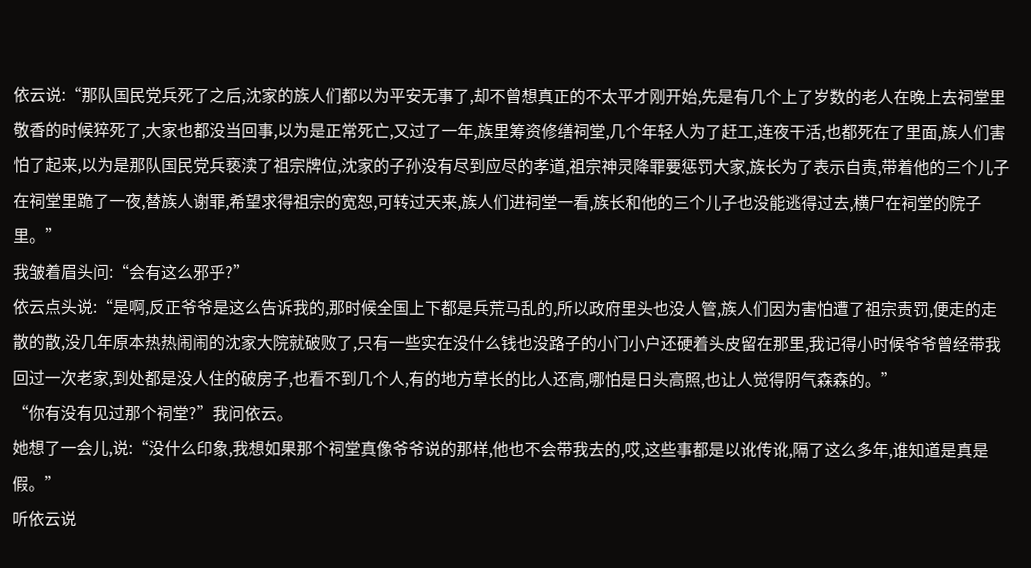依云说:“那队国民党兵死了之后,沈家的族人们都以为平安无事了,却不曾想真正的不太平才刚开始,先是有几个上了岁数的老人在晚上去祠堂里敬香的时候猝死了,大家也都没当回事,以为是正常死亡,又过了一年,族里筹资修缮祠堂,几个年轻人为了赶工,连夜干活,也都死在了里面,族人们害怕了起来,以为是那队国民党兵亵渎了祖宗牌位,沈家的子孙没有尽到应尽的孝道,祖宗神灵降罪要惩罚大家,族长为了表示自责,带着他的三个儿子在祠堂里跪了一夜,替族人谢罪,希望求得祖宗的宽恕,可转过天来,族人们进祠堂一看,族长和他的三个儿子也没能逃得过去,横尸在祠堂的院子里。”
我皱着眉头问:“会有这么邪乎?”
依云点头说:“是啊,反正爷爷是这么告诉我的,那时候全国上下都是兵荒马乱的,所以政府里头也没人管,族人们因为害怕遭了祖宗责罚,便走的走散的散,没几年原本热热闹闹的沈家大院就破败了,只有一些实在没什么钱也没路子的小门小户还硬着头皮留在那里,我记得小时候爷爷曾经带我回过一次老家,到处都是没人住的破房子,也看不到几个人,有的地方草长的比人还高,哪怕是日头高照,也让人觉得阴气森森的。”
“你有没有见过那个祠堂?”我问依云。
她想了一会儿,说:“没什么印象,我想如果那个祠堂真像爷爷说的那样,他也不会带我去的,哎,这些事都是以讹传讹,隔了这么多年,谁知道是真是假。”
听依云说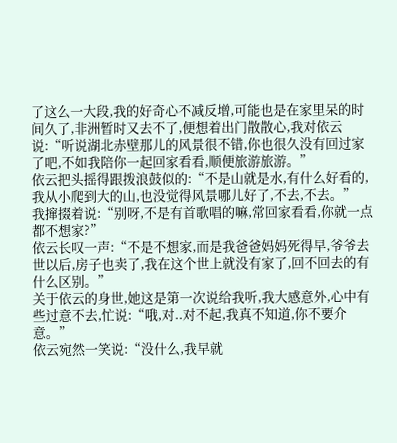了这么一大段,我的好奇心不减反增,可能也是在家里呆的时间久了,非洲暂时又去不了,便想着出门散散心,我对依云说:“听说湖北赤壁那儿的风景很不错,你也很久没有回过家了吧,不如我陪你一起回家看看,顺便旅游旅游。”
依云把头摇得跟拨浪鼓似的:“不是山就是水,有什么好看的,我从小爬到大的山,也没觉得风景哪儿好了,不去,不去。”
我撺掇着说:“别呀,不是有首歌唱的嘛,常回家看看,你就一点都不想家?”
依云长叹一声:“不是不想家,而是我爸爸妈妈死得早,爷爷去世以后,房子也卖了,我在这个世上就没有家了,回不回去的有什么区别。”
关于依云的身世,她这是第一次说给我听,我大感意外,心中有些过意不去,忙说:“哦,对..对不起,我真不知道,你不要介意。”
依云宛然一笑说:“没什么,我早就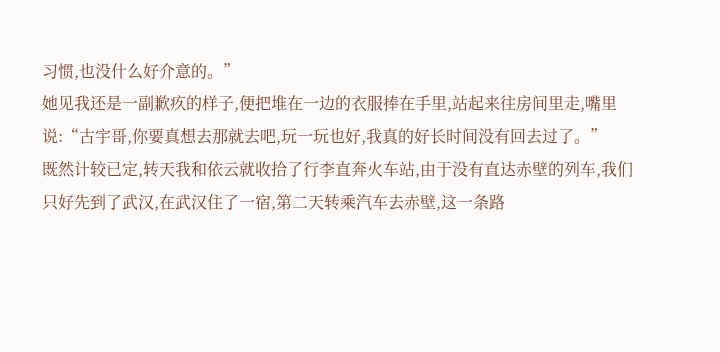习惯,也没什么好介意的。”
她见我还是一副歉疚的样子,便把堆在一边的衣服捧在手里,站起来往房间里走,嘴里说:“古宇哥,你要真想去那就去吧,玩一玩也好,我真的好长时间没有回去过了。”
既然计较已定,转天我和依云就收拾了行李直奔火车站,由于没有直达赤壁的列车,我们只好先到了武汉,在武汉住了一宿,第二天转乘汽车去赤壁,这一条路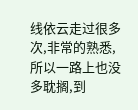线依云走过很多次,非常的熟悉,所以一路上也没多耽搁,到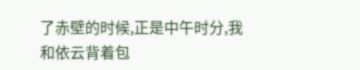了赤壁的时候,正是中午时分,我和依云背着包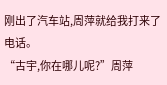刚出了汽车站,周萍就给我打来了电话。
“古宇,你在哪儿呢?”周萍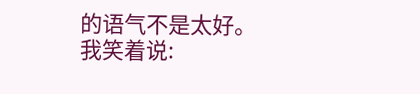的语气不是太好。
我笑着说: